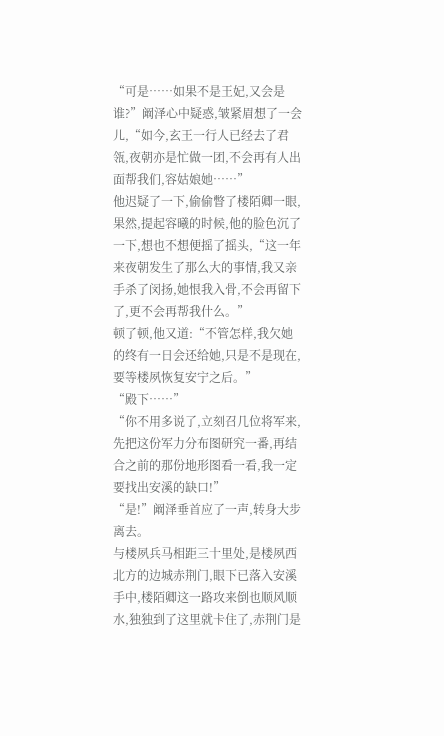“可是……如果不是王妃,又会是谁?”阚泽心中疑惑,皱紧眉想了一会儿,“如今,玄王一行人已经去了君瓴,夜朝亦是忙做一团,不会再有人出面帮我们,容姑娘她……”
他迟疑了一下,偷偷瞥了楼陌卿一眼,果然,提起容曦的时候,他的脸色沉了一下,想也不想便摇了摇头,“这一年来夜朝发生了那么大的事情,我又亲手杀了闵扬,她恨我入骨,不会再留下了,更不会再帮我什么。”
顿了顿,他又道:“不管怎样,我欠她的终有一日会还给她,只是不是现在,要等楼夙恢复安宁之后。”
“殿下……”
“你不用多说了,立刻召几位将军来,先把这份军力分布图研究一番,再结合之前的那份地形图看一看,我一定要找出安溪的缺口!”
“是!”阚泽垂首应了一声,转身大步离去。
与楼夙兵马相距三十里处,是楼夙西北方的边城赤荆门,眼下已落入安溪手中,楼陌卿这一路攻来倒也顺风顺水,独独到了这里就卡住了,赤荆门是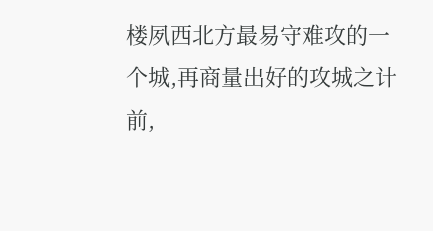楼夙西北方最易守难攻的一个城,再商量出好的攻城之计前,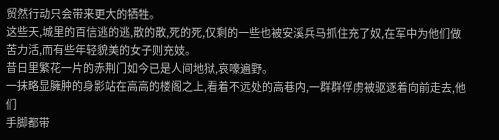贸然行动只会带来更大的牺牲。
这些天,城里的百信逃的逃,散的散,死的死,仅剩的一些也被安溪兵马抓住充了奴,在军中为他们做苦力活,而有些年轻貌美的女子则充妓。
昔日里繁花一片的赤荆门如今已是人间地狱,哀嚎遍野。
一抹略显臃肿的身影站在高高的楼阁之上,看着不远处的高巷内,一群群俘虏被驱逐着向前走去,他们
手脚都带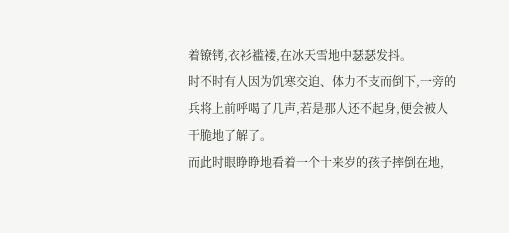着镣铐,衣衫褴褛,在冰天雪地中瑟瑟发抖。
时不时有人因为饥寒交迫、体力不支而倒下,一旁的兵将上前呼喝了几声,若是那人还不起身,便会被人干脆地了解了。
而此时眼睁睁地看着一个十来岁的孩子摔倒在地,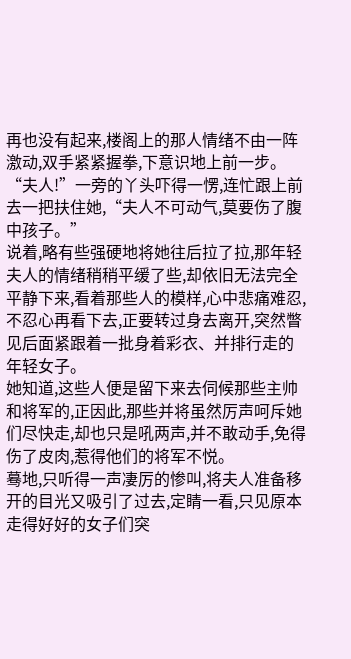再也没有起来,楼阁上的那人情绪不由一阵激动,双手紧紧握拳,下意识地上前一步。
“夫人!”一旁的丫头吓得一愣,连忙跟上前去一把扶住她,“夫人不可动气,莫要伤了腹中孩子。”
说着,略有些强硬地将她往后拉了拉,那年轻夫人的情绪稍稍平缓了些,却依旧无法完全平静下来,看着那些人的模样,心中悲痛难忍,不忍心再看下去,正要转过身去离开,突然瞥见后面紧跟着一批身着彩衣、并排行走的年轻女子。
她知道,这些人便是留下来去伺候那些主帅和将军的,正因此,那些并将虽然厉声呵斥她们尽快走,却也只是吼两声,并不敢动手,免得伤了皮肉,惹得他们的将军不悦。
蓦地,只听得一声凄厉的惨叫,将夫人准备移开的目光又吸引了过去,定睛一看,只见原本走得好好的女子们突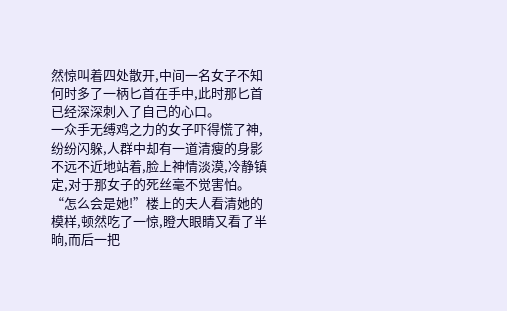然惊叫着四处散开,中间一名女子不知何时多了一柄匕首在手中,此时那匕首已经深深刺入了自己的心口。
一众手无缚鸡之力的女子吓得慌了神,纷纷闪躲,人群中却有一道清瘦的身影不远不近地站着,脸上神情淡漠,冷静镇定,对于那女子的死丝毫不觉害怕。
“怎么会是她!”楼上的夫人看清她的模样,顿然吃了一惊,瞪大眼睛又看了半晌,而后一把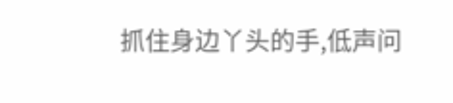抓住身边丫头的手,低声问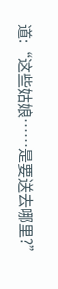道:“这些姑娘……是要送去哪里?”